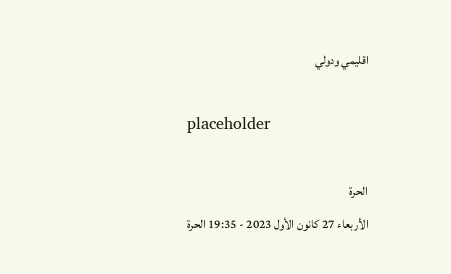اقليمي ودولي

placeholder

الحرة
الأربعاء 27 كانون الأول 2023 - 19:35 الحرة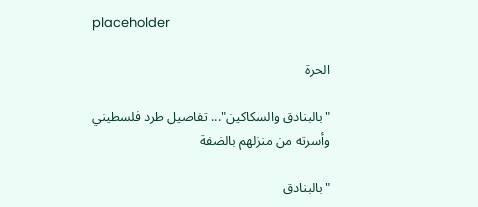placeholder

الحرة

"بالبنادق والسكاكين"... تفاصيل طرد فلسطيني وأسرته من منزلهم بالضفة

"بالبنادق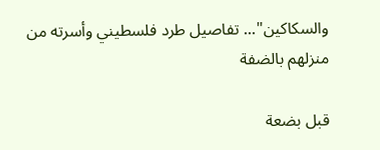والسكاكين"... تفاصيل طرد فلسطيني وأسرته من منزلهم بالضفة

قبل بضعة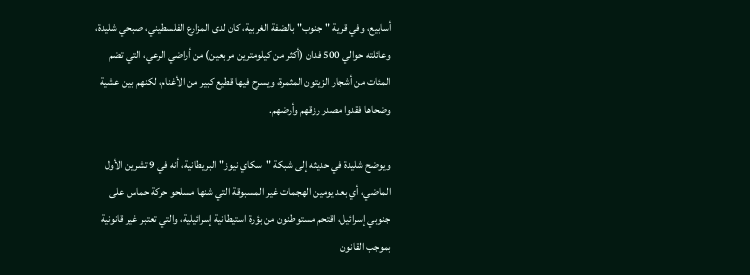أسابيع، وفي قرية "جنوب" بالضفة الغربية، كان لدى المزارع الفلسطيني، صبحي شليدة، وعائلته حوالي 500 فدان (أكثر من كيلومترين مربعين) من أراضي الرعي، التي تضم المئات من أشجار الزيتون المثمرة، ويسرح فيها قطيع كبير من الأغنام، لكنهم بين عشية وضحاها فقدوا مصدر رزقهم وأرضهم.

ويوضح شليدة في حديثه إلى شبكة "سكاي نيوز" البريطانية، أنه في 9 تشرين الأول الماضي، أي بعد يومين الهجمات غير المسبوقة التي شنها مسلحو حركة حماس على جنوبي إسرائيل، اقتحم مستوطنون من بؤرة استيطانية إسرائيلية، والتي تعتبر غير قانونية بموجب القانون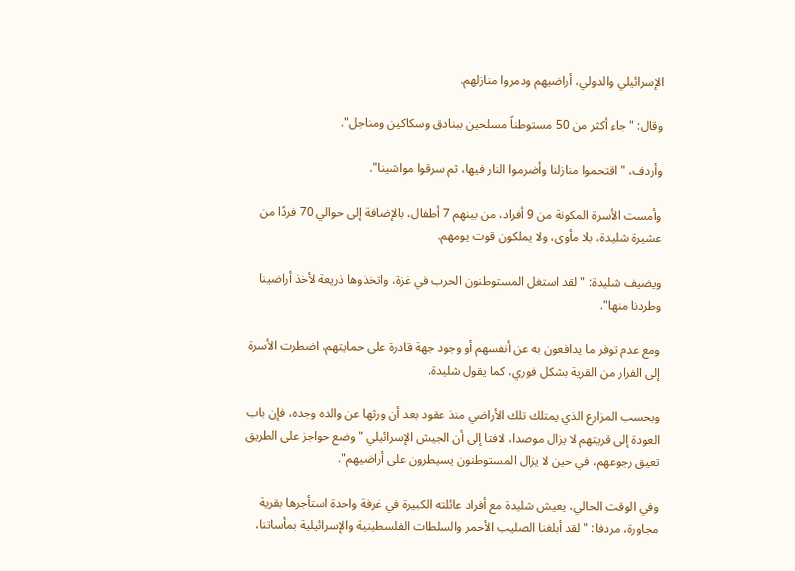الإسرائيلي والدولي، أراضيهم ودمروا منازلهم.

وقال: "جاء أكثر من 50 مستوطناً مسلحين ببنادق وسكاكين ومناجل".

وأردف، "اقتحموا منازلنا وأضرموا النار فيها، ثم سرقوا مواشينا".

وأمست الأسرة المكونة من 9 أفراد، من بينهم 7 أطفال، بالإضافة إلى حوالي 70 فردًا من عشيرة شليدة، بلا مأوى، ولا يملكون قوت يومهم.

ويضيف شليدة: "لقد استغل المستوطنون الحرب في غزة، واتخذوها ذريعة لأخذ أراضينا وطردنا منها".

ومع عدم توفر ما يدافعون به عن أنفسهم أو وجود جهة قادرة على حمايتهم، اضطرت الأسرة إلى الفرار من القرية بشكل فوري، كما يقول شليدة.

وبحسب المزارع الذي يمتلك تلك الأراضي منذ عقود بعد أن ورثها عن والده وجده، فإن باب العودة إلى قريتهم لا يزال موصدا، لافتا إلى أن الجيش الإسرائيلي "وضع حواجز على الطريق تعيق رجوعهم، في حين لا يزال المستوطنون يسيطرون على أراضيهم".

وفي الوقت الحالي، يعيش شليدة مع أفراد عائلته الكبيرة في غرفة واحدة استأجرها بقرية مجاورة، مردفا: "لقد أبلغنا الصليب الأحمر والسلطات الفلسطينية والإسرائيلية بمأساتنا،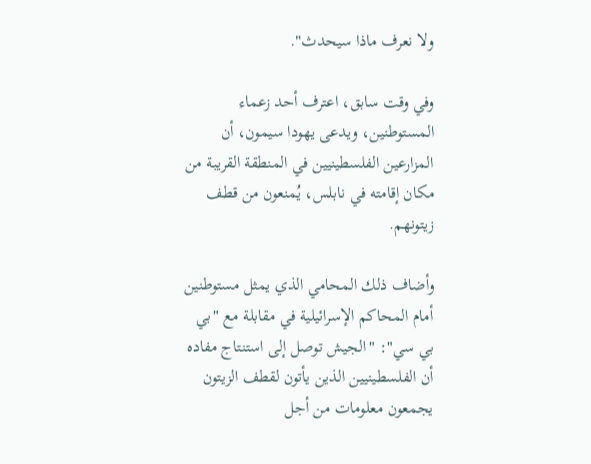ولا نعرف ماذا سيحدث".

وفي وقت سابق، اعترف أحد زعماء المستوطنين، ويدعى يهودا سيمون، أن المزارعين الفلسطينيين في المنطقة القريبة من مكان إقامته في نابلس، يُمنعون من قطف زيتونهم.

وأضاف ذلك المحامي الذي يمثل مستوطنين أمام المحاكم الإسرائيلية في مقابلة مع "بي بي سي": "الجيش توصل إلى استنتاج مفاده أن الفلسطينيين الذين يأتون لقطف الزيتون يجمعون معلومات من أجل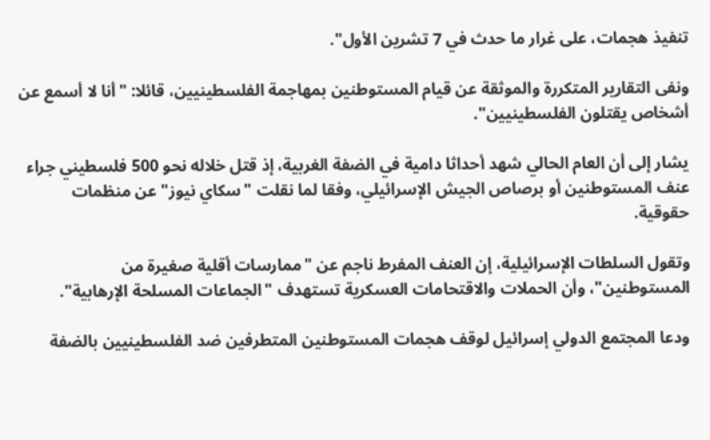تنفيذ هجمات، على غرار ما حدث في 7 تشرين الأول".

ونفى التقارير المتكررة والموثقة عن قيام المستوطنين بمهاجمة الفلسطينيين، قائلا: "أنا لا أسمع عن أشخاص يقتلون الفلسطينيين".

يشار إلى أن العام الحالي شهد أحداثا دامية في الضفة الغربية، إذ قتل خلاله نحو 500 فلسطيني جراء عنف المستوطنين أو برصاص الجيش الإسرائيلي، وفقا لما نقلت "سكاي نيوز" عن منظمات حقوقية.

وتقول السلطات الإسرائيلية، إن العنف المفرط ناجم عن "ممارسات أقلية صغيرة من المستوطنين"، وأن الحملات والاقتحامات العسكرية تستهدف "الجماعات المسلحة الإرهابية".

ودعا المجتمع الدولي إسرائيل لوقف هجمات المستوطنين المتطرفين ضد الفلسطينيين بالضفة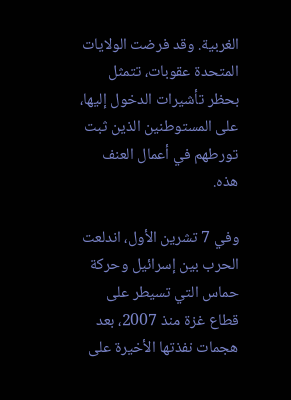الغربية. وقد فرضت الولايات المتحدة عقوبات، تتمثل بحظر تأشيرات الدخول إليها، على المستوطنين الذين ثبت تورطهم في أعمال العنف هذه.

وفي 7 تشرين الأول، اندلعت الحرب بين إسرائيل وحركة حماس التي تسيطر على قطاع غزة منذ 2007، بعد هجمات نفذتها الأخيرة على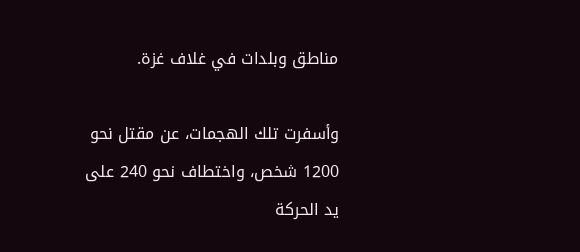مناطق وبلدات في غلاف غزة.

وأسفرت تلك الهجمات، عن مقتل نحو 1200 شخص، واختطاف نحو 240 على يد الحركة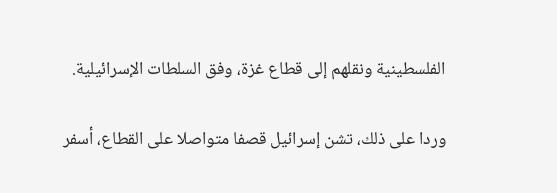الفلسطينية ونقلهم إلى قطاع غزة، وفق السلطات الإسرائيلية.

وردا على ذلك، تشن إسرائيل قصفا متواصلا على القطاع، أسفر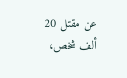عن مقتل 20 ألف شخص،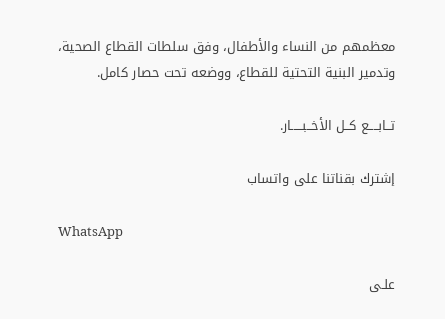معظمهم من النساء والأطفال، وفق سلطات القطاع الصحية، وتدمير البنية التحتية للقطاع، ووضعه تحت حصار كامل.

تــابــــع كــل الأخــبـــــار.

إشترك بقناتنا على واتساب

WhatsApp

علـى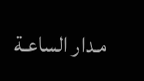مـدار الساعـة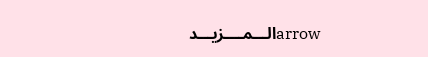arrowالـــمــــزيـــد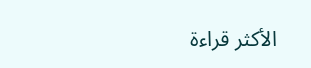الأكثر قراءة